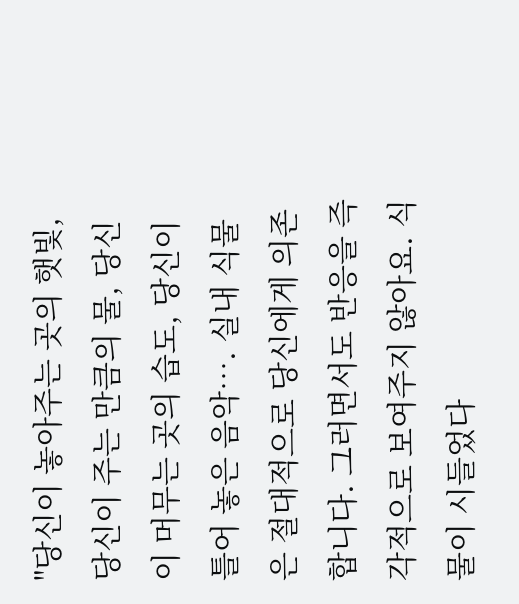"당신이 놓아주는 곳의 햇빛, 당신이 주는 만큼의 물, 당신이 머무는 곳의 습도, 당신이 틀어 놓은 음악⋯. 실내 식물은 절대적으로 당신에게 의존합니다. 그러면서도 반응을 즉각적으로 보여주지 않아요. 식물이 시들었다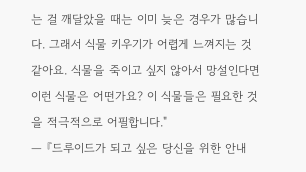는 걸 깨달았을 때는 이미 늦은 경우가 많습니다. 그래서 식물 키우기가 어렵게 느껴지는 것 같아요. 식물을 죽이고 싶지 않아서 망설인다면 이런 식물은 어떤가요? 이 식물들은 필요한 것을 적극적으로 어필합니다."
— 『드루이드가 되고 싶은 당신을 위한 안내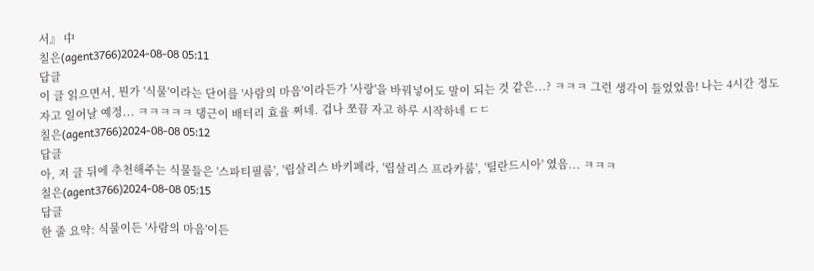서』 中
칠은(agent3766)2024-08-08 05:11
답글
이 글 읽으면서, 뭔가 '식물'이라는 단어를 '사람의 마음'이라든가 '사랑'을 바꿔넣어도 말이 되는 것 같은...? ㅋㅋㅋ 그런 생각이 들었었음! 나는 4시간 정도 자고 일어날 예정... ㅋㅋㅋㅋㅋ 댕근이 배터리 효율 쩌네. 겁나 쪼끔 자고 하루 시작하네 ㄷㄷ
칠은(agent3766)2024-08-08 05:12
답글
아, 저 글 뒤에 추천해주는 식물들은 '스파티필룸', '립살리스 바키페라, '립살리스 프라카룸', '틸란드시아' 였음... ㅋㅋㅋ
칠은(agent3766)2024-08-08 05:15
답글
한 줄 요약: 식물이든 '사람의 마음'이든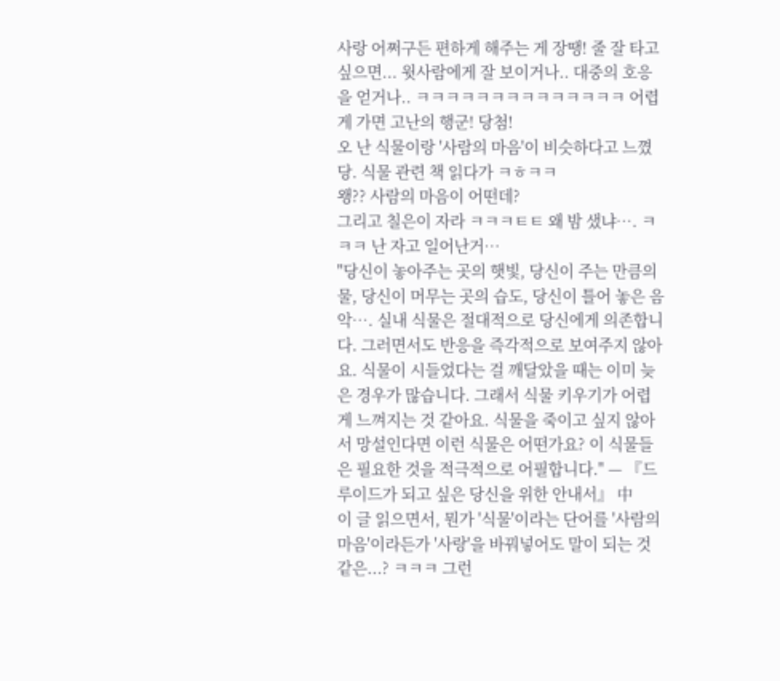사랑 어쩌구든 편하게 해주는 게 장땡! 줄 잘 타고 싶으면... 윗사람에게 잘 보이거나.. 대중의 호응을 얻거나.. ㅋㅋㅋㅋㅋㅋㅋㅋㅋㅋㅋㅋㅋㅋ 어렵게 가면 고난의 행군! 당첨!
오 난 식물이랑 '사람의 마음'이 비슷하다고 느꼈당. 식물 관련 책 읽다가 ㅋㅎㅋㅋ
왱?? 사람의 마음이 어떤데?
그리고 칠은이 자라 ㅋㅋㅋㅌㅌ 왜 밤 샜냐…. ㅋㅋㅋ 난 자고 일어난거…
"당신이 놓아주는 곳의 햇빛, 당신이 주는 만큼의 물, 당신이 머무는 곳의 습도, 당신이 틀어 놓은 음악⋯. 실내 식물은 절대적으로 당신에게 의존합니다. 그러면서도 반응을 즉각적으로 보여주지 않아요. 식물이 시들었다는 걸 깨달았을 때는 이미 늦은 경우가 많습니다. 그래서 식물 키우기가 어렵게 느껴지는 것 같아요. 식물을 죽이고 싶지 않아서 망설인다면 이런 식물은 어떤가요? 이 식물들은 필요한 것을 적극적으로 어필합니다." — 『드루이드가 되고 싶은 당신을 위한 안내서』 中
이 글 읽으면서, 뭔가 '식물'이라는 단어를 '사람의 마음'이라든가 '사랑'을 바꿔넣어도 말이 되는 것 같은...? ㅋㅋㅋ 그런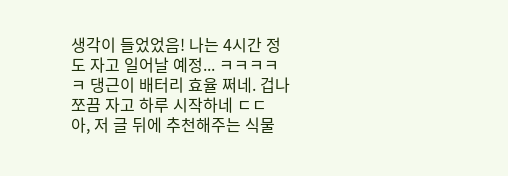생각이 들었었음! 나는 4시간 정도 자고 일어날 예정... ㅋㅋㅋㅋㅋ 댕근이 배터리 효율 쩌네. 겁나 쪼끔 자고 하루 시작하네 ㄷㄷ
아, 저 글 뒤에 추천해주는 식물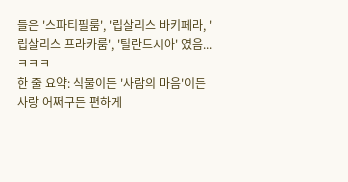들은 '스파티필룸', '립살리스 바키페라, '립살리스 프라카룸', '틸란드시아' 였음... ㅋㅋㅋ
한 줄 요약: 식물이든 '사람의 마음'이든 사랑 어쩌구든 편하게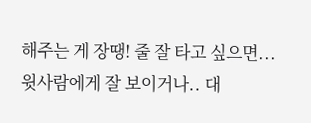해주는 게 장땡! 줄 잘 타고 싶으면... 윗사람에게 잘 보이거나.. 대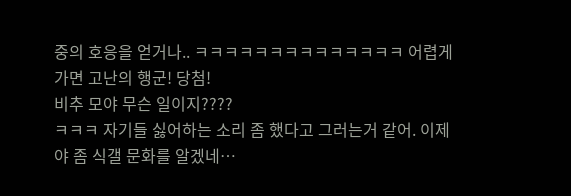중의 호응을 얻거나.. ㅋㅋㅋㅋㅋㅋㅋㅋㅋㅋㅋㅋㅋㅋ 어렵게 가면 고난의 행군! 당첨!
비추 모야 무슨 일이지????
ㅋㅋㅋ 자기들 싫어하는 소리 좀 했다고 그러는거 같어. 이제야 좀 식갤 문화를 알겠네…